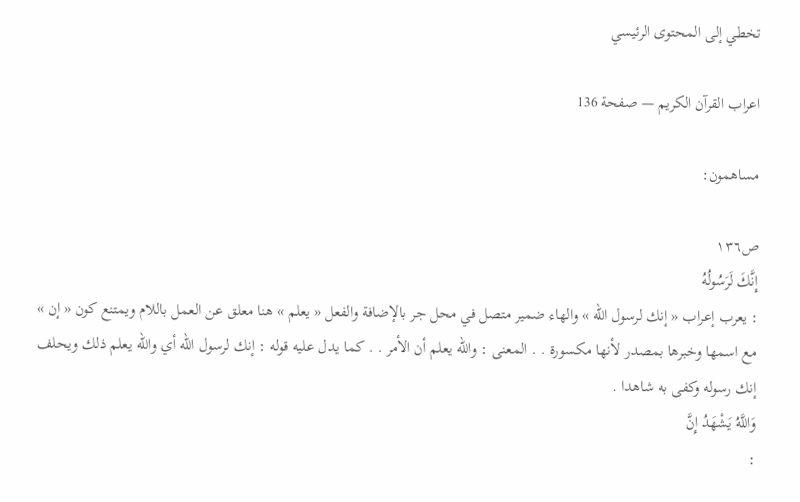تخطي إلى المحتوى الرئيسي

اعراب القرآن الكريم — صفحة 136

مساهمون:

ص١٣٦
إِنَّكَ لَرَسُولُهُ
: يعرب إعراب « إنك لرسول الله » والهاء ضمير متصل في محل جر بالإضافة والفعل « يعلم » هنا معلق عن العمل باللام ويمتنع كون « إن » مع اسمها وخبرها بمصدر لأنها مكسورة . . المعنى : والله يعلم أن الأمر . . كما يدل عليه قوله : إنك لرسول الله أي والله يعلم ذلك ويحلف إنك رسوله وكفى به شاهدا .
وَاللَّهُ يَشْهَدُ إِنَّ
: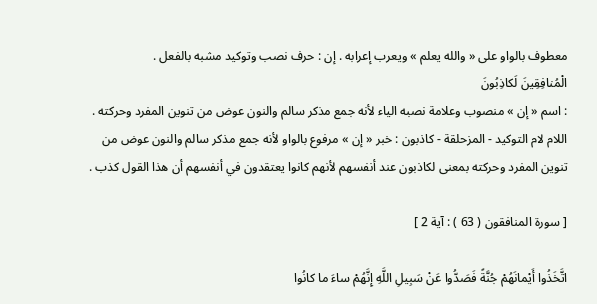معطوف بالواو على « والله يعلم » ويعرب إعرابه . إن : حرف نصب وتوكيد مشبه بالفعل .
الْمُنافِقِينَ لَكاذِبُونَ
: اسم « إن » منصوب وعلامة نصبه الياء لأنه جمع مذكر سالم والنون عوض من تنوين المفرد وحركته . اللام لام التوكيد - المزحلقة - كاذبون : خبر « إن » مرفوع بالواو لأنه جمع مذكر سالم والنون عوض من تنوين المفرد وحركته بمعنى لكاذبون عند أنفسهم لأنهم كانوا يعتقدون في أنفسهم أن هذا القول كذب .

[ سورة المنافقون ( 63 ) : آية 2 ]

اتَّخَذُوا أَيْمانَهُمْ جُنَّةً فَصَدُّوا عَنْ سَبِيلِ اللَّهِ إِنَّهُمْ ساءَ ما كانُوا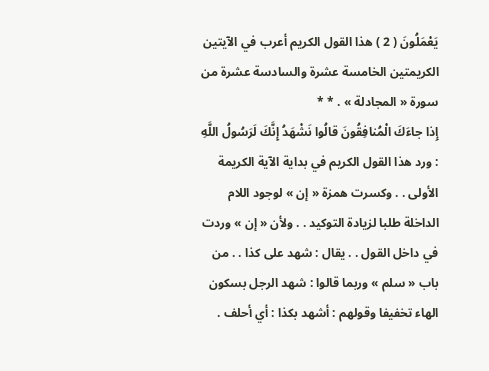يَعْمَلُونَ ( 2 ) هذا القول الكريم أعرب في الآيتين الكريمتين الخامسة عشرة والسادسة عشرة من سورة « المجادلة » . * *
إِذا جاءَكَ الْمُنافِقُونَ قالُوا نَشْهَدُ إِنَّكَ لَرَسُولُ اللَّهِ
: ورد هذا القول الكريم في بداية الآية الكريمة الأولى . . وكسرت همزة « إن » لوجود اللام الداخلة طلبا لزيادة التوكيد . . ولأن « إن » وردت في داخل القول . . يقال : شهد على كذا . . من باب « سلم » وربما قالوا : شهد الرجل بسكون الهاء تخفيفا وقولهم : أشهد بكذا : أي أحلف .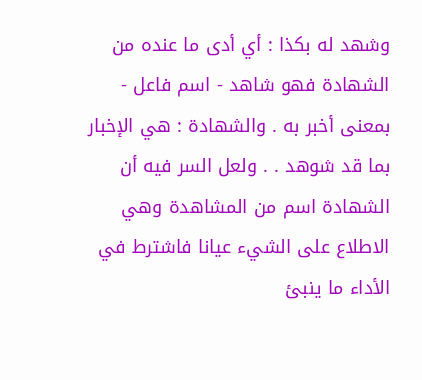وشهد له بكذا : أي أدى ما عنده من الشهادة فهو شاهد - اسم فاعل - بمعنى أخبر به . والشهادة : هي الإخبار بما قد شوهد . . ولعل السر فيه أن الشهادة اسم من المشاهدة وهي الاطلاع على الشيء عيانا فاشترط في الأداء ما ينبئ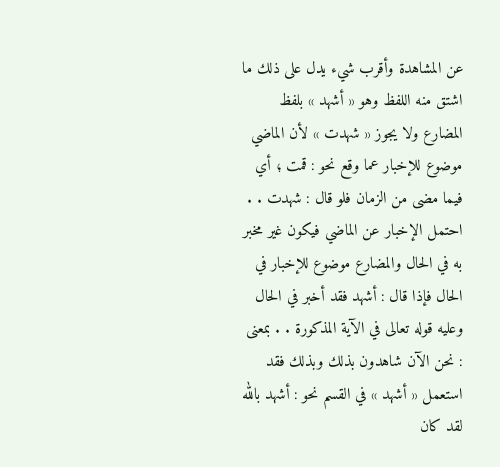عن المشاهدة وأقرب شيء يدل على ذلك ما اشتق منه اللفظ وهو « أشهد » بلفظ المضارع ولا يجوز « شهدت » لأن الماضي موضوع للإخبار عما وقع نحو : قمت ؛ أي فيما مضى من الزمان فلو قال : شهدت . . احتمل الإخبار عن الماضي فيكون غير مخبر به في الحال والمضارع موضوع للإخبار في الحال فإذا قال : أشهد فقد أخبر في الحال وعليه قوله تعالى في الآية المذكورة . . بمعنى : نحن الآن شاهدون بذلك وبذلك فقد استعمل « أشهد » في القسم نحو : أشهد بالله لقد كان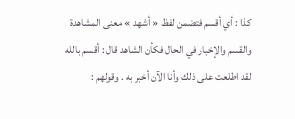كذا : أي أقسم فتضمن لفظ « أشهد » معنى المشاهدة والقسم والإخبار في الحال فكأن الشاهد قال : أقسم بالله لقد اطلعت على ذلك وأنا الآن أخبر به . وقولهم :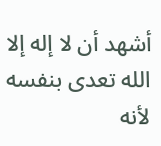أشهد أن لا إله إلا الله تعدى بنفسه لأنه